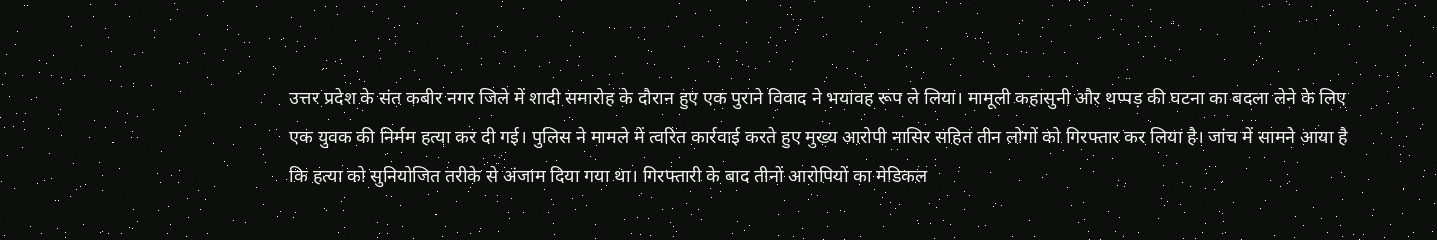उत्तर प्रदेश के संत कबीर नगर जिले में शादी समारोह के दौरान हुए एक पुराने विवाद ने भयावह रूप ले लिया। मामूली कहासुनी और थप्पड़ की घटना का बदला लेने के लिए एक युवक की निर्मम हत्या कर दी गई। पुलिस ने मामले में त्वरित कार्रवाई करते हुए मुख्य आरोपी नासिर सहित तीन लोगों को गिरफ्तार कर लिया है। जांच में सामने आया है कि हत्या को सुनियोजित तरीके से अंजाम दिया गया था। गिरफ्तारी के बाद तीनों आरोपियों का मेडिकल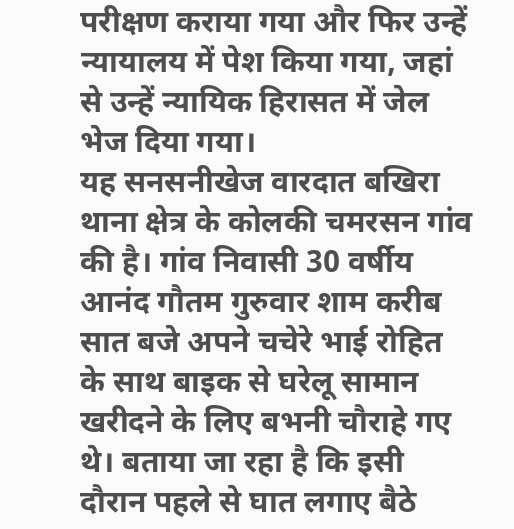परीक्षण कराया गया और फिर उन्हें न्यायालय में पेश किया गया, जहां से उन्हें न्यायिक हिरासत में जेल भेज दिया गया।
यह सनसनीखेज वारदात बखिरा थाना क्षेत्र के कोलकी चमरसन गांव की है। गांव निवासी 30 वर्षीय आनंद गौतम गुरुवार शाम करीब सात बजे अपने चचेरे भाई रोहित के साथ बाइक से घरेलू सामान खरीदने के लिए बभनी चौराहे गए थे। बताया जा रहा है कि इसी दौरान पहले से घात लगाए बैठे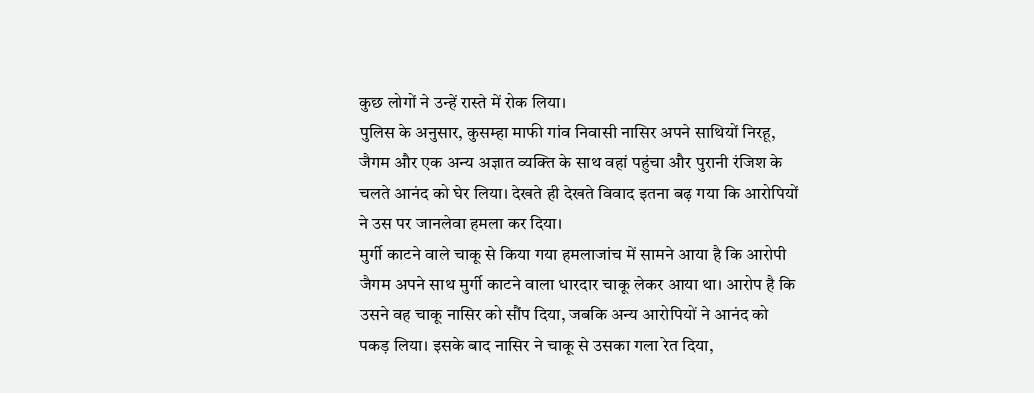कुछ लोगों ने उन्हें रास्ते में रोक लिया।
पुलिस के अनुसार, कुसम्हा माफी गांव निवासी नासिर अपने साथियों निरहू, जैगम और एक अन्य अज्ञात व्यक्ति के साथ वहां पहुंचा और पुरानी रंजिश के चलते आनंद को घेर लिया। देखते ही देखते विवाद इतना बढ़ गया कि आरोपियों ने उस पर जानलेवा हमला कर दिया।
मुर्गी काटने वाले चाकू से किया गया हमलाजांच में सामने आया है कि आरोपी जैगम अपने साथ मुर्गी काटने वाला धारदार चाकू लेकर आया था। आरोप है कि उसने वह चाकू नासिर को सौंप दिया, जबकि अन्य आरोपियों ने आनंद को पकड़ लिया। इसके बाद नासिर ने चाकू से उसका गला रेत दिया,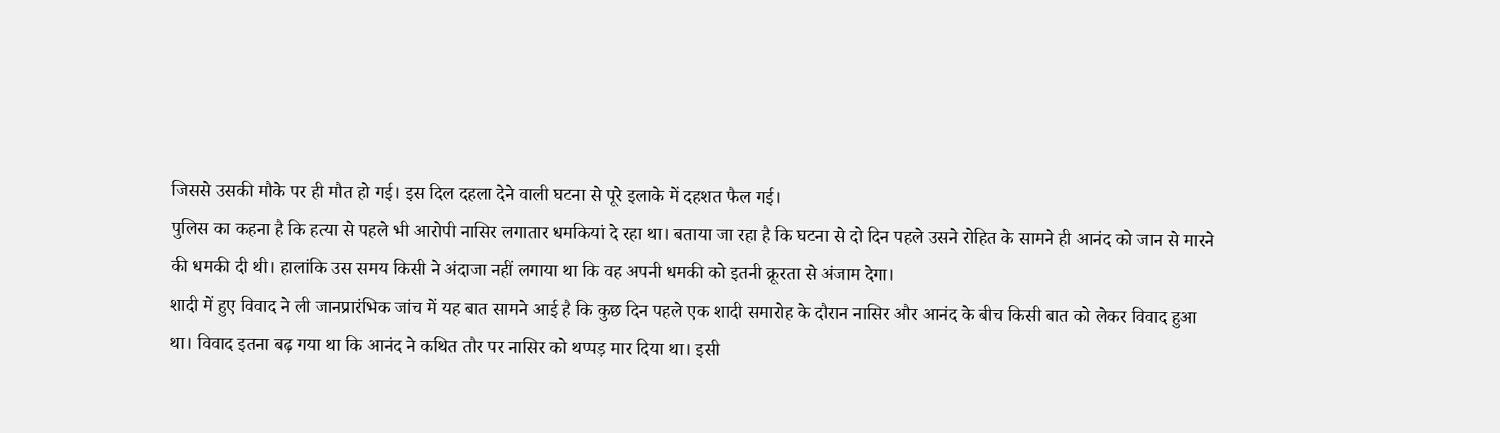जिससे उसकी मौके पर ही मौत हो गई। इस दिल दहला देने वाली घटना से पूरे इलाके में दहशत फैल गई।
पुलिस का कहना है कि हत्या से पहले भी आरोपी नासिर लगातार धमकियां दे रहा था। बताया जा रहा है कि घटना से दो दिन पहले उसने रोहित के सामने ही आनंद को जान से मारने की धमकी दी थी। हालांकि उस समय किसी ने अंदाजा नहीं लगाया था कि वह अपनी धमकी को इतनी क्रूरता से अंजाम देगा।
शादी में हुए विवाद ने ली जानप्रारंभिक जांच में यह बात सामने आई है कि कुछ दिन पहले एक शादी समारोह के दौरान नासिर और आनंद के बीच किसी बात को लेकर विवाद हुआ था। विवाद इतना बढ़ गया था कि आनंद ने कथित तौर पर नासिर को थप्पड़ मार दिया था। इसी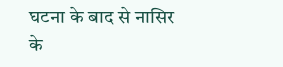घटना के बाद से नासिर के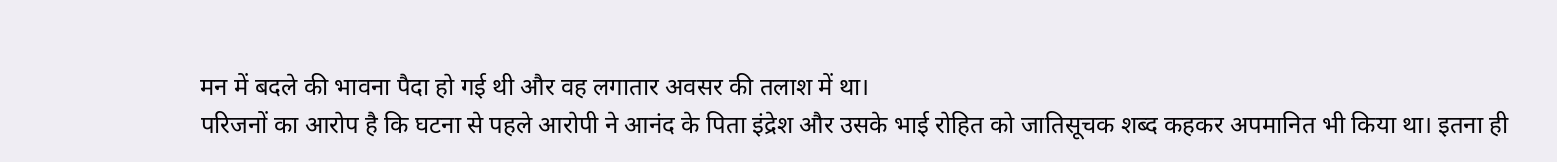मन में बदले की भावना पैदा हो गई थी और वह लगातार अवसर की तलाश में था।
परिजनों का आरोप है कि घटना से पहले आरोपी ने आनंद के पिता इंद्रेश और उसके भाई रोहित को जातिसूचक शब्द कहकर अपमानित भी किया था। इतना ही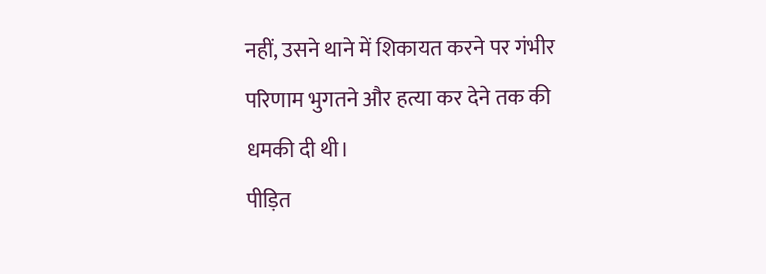नहीं, उसने थाने में शिकायत करने पर गंभीर परिणाम भुगतने और हत्या कर देने तक की धमकी दी थी।
पीड़ित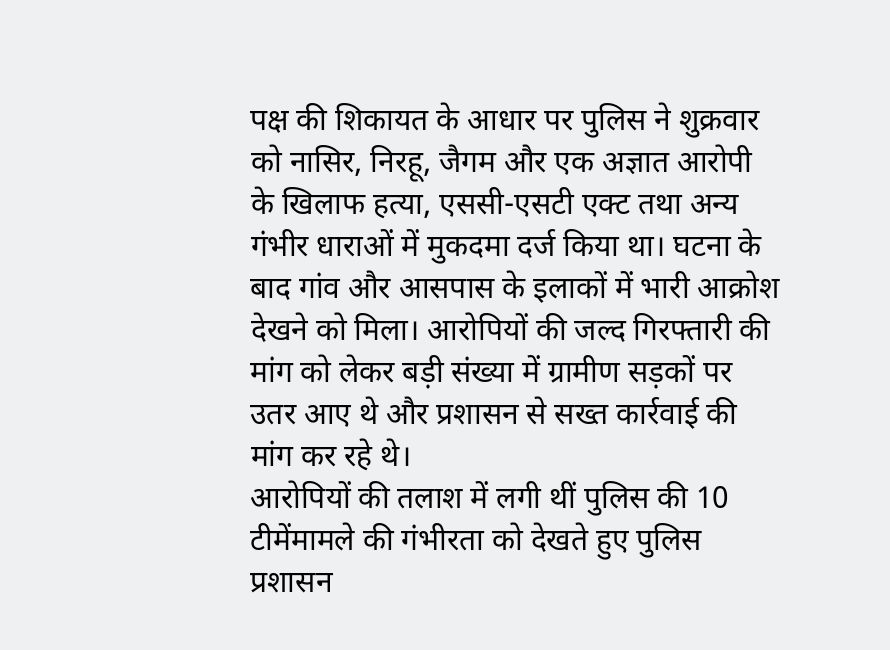पक्ष की शिकायत के आधार पर पुलिस ने शुक्रवार को नासिर, निरहू, जैगम और एक अज्ञात आरोपी के खिलाफ हत्या, एससी-एसटी एक्ट तथा अन्य गंभीर धाराओं में मुकदमा दर्ज किया था। घटना के बाद गांव और आसपास के इलाकों में भारी आक्रोश देखने को मिला। आरोपियों की जल्द गिरफ्तारी की मांग को लेकर बड़ी संख्या में ग्रामीण सड़कों पर उतर आए थे और प्रशासन से सख्त कार्रवाई की मांग कर रहे थे।
आरोपियों की तलाश में लगी थीं पुलिस की 10 टीमेंमामले की गंभीरता को देखते हुए पुलिस प्रशासन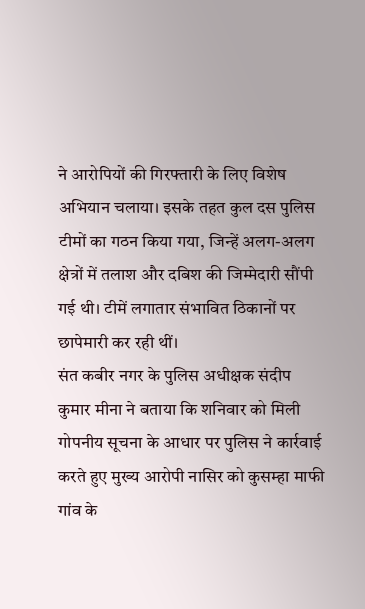ने आरोपियों की गिरफ्तारी के लिए विशेष अभियान चलाया। इसके तहत कुल दस पुलिस टीमों का गठन किया गया, जिन्हें अलग-अलग क्षेत्रों में तलाश और दबिश की जिम्मेदारी सौंपी गई थी। टीमें लगातार संभावित ठिकानों पर छापेमारी कर रही थीं।
संत कबीर नगर के पुलिस अधीक्षक संदीप कुमार मीना ने बताया कि शनिवार को मिली गोपनीय सूचना के आधार पर पुलिस ने कार्रवाई करते हुए मुख्य आरोपी नासिर को कुसम्हा माफी गांव के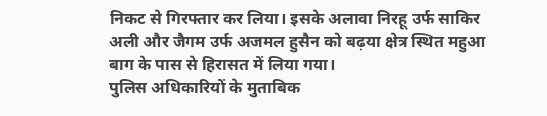निकट से गिरफ्तार कर लिया। इसके अलावा निरहू उर्फ साकिर अली और जैगम उर्फ अजमल हुसैन को बढ़या क्षेत्र स्थित महुआ बाग के पास से हिरासत में लिया गया।
पुलिस अधिकारियों के मुताबिक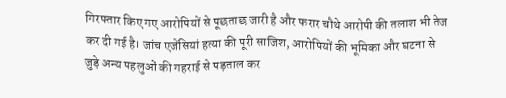गिरफ्तार किए गए आरोपियों से पूछताछ जारी है और फरार चौथे आरोपी की तलाश भी तेज कर दी गई है। जांच एजेंसियां हत्या की पूरी साजिश, आरोपियों की भूमिका और घटना से जुड़े अन्य पहलुओं की गहराई से पड़ताल कर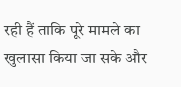रही हैं ताकि पूरे मामले का खुलासा किया जा सके और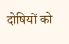दोषियों को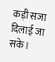कड़ी सजा दिलाई जा सके।